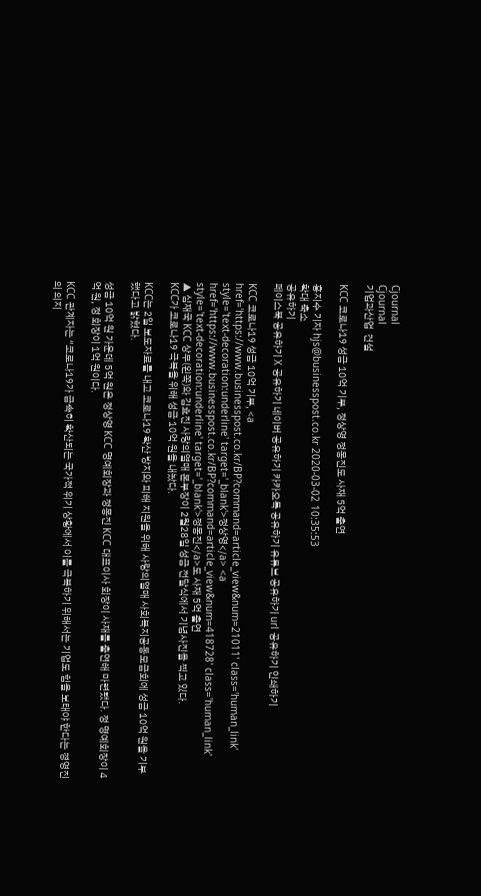Cjournal
Cjournal
기업과산업  건설

KCC 코로나19 성금 10억 기부, 정상영 정몽진도 사재 5억 출연

홍지수 기자 hjs@businesspost.co.kr 2020-03-02 10:35:53
확대 축소
공유하기
페이스북 공유하기 X 공유하기 네이버 공유하기 카카오톡 공유하기 유튜브 공유하기 url 공유하기 인쇄하기

KCC 코로나19 성금 10억 기부, <a href='https://www.businesspost.co.kr/BP?command=article_view&num=21011' class='human_link' style='text-decoration:underline' target='_blank'>정상영</a> <a href='https://www.businesspost.co.kr/BP?command=article_view&num=418728' class='human_link' style='text-decoration:underline' target='_blank'>정몽진</a>도 사재 5억 출연
▲ 심재국 KCC 상무(왼쪽)와 김효진 사랑의열매 본부장이 2월28일 성금 전달식에서 기념사진을 찍고 있다.
KCC가 코로나19 극복을 위해 성금 10억 원을 내놨다.

KCC는 2일 보도자료를 내고 코로나19 확산 방지와 피해 지원을 위해 사랑의열매 사회복지공동모금회에 성금 10억 원을 기부했다고 밝혔다.

성금 10억 원 가운데 5억 원은 정상영 KCC 명예회장과 정몽진 KCC 대표이사 회장이 사재를 출연해 마련됐다. 정 명예회장이 4억 원, 정 회장이 1억 원이다.

KCC 관계자는 “코로나19가 급속히 확산되는 국가적 위기 상황에서 이를 극복하기 위해서는 기업도 힘을 보태야 한다는 경영진의 의지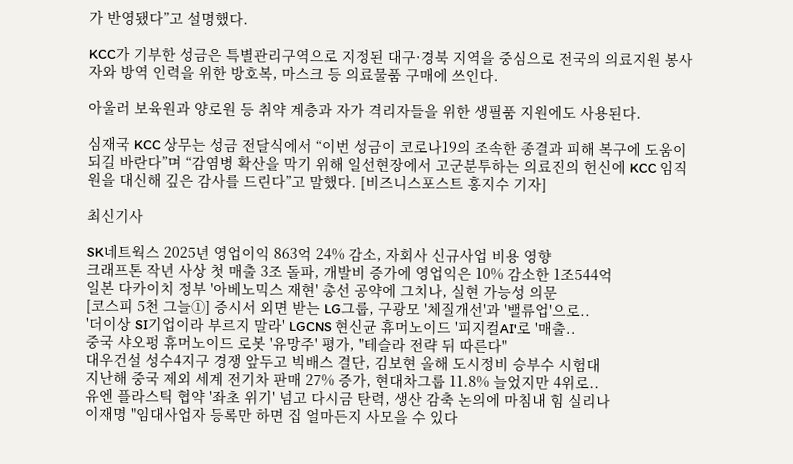가 반영됐다”고 설명했다.

KCC가 기부한 성금은 특별관리구역으로 지정된 대구·경북 지역을 중심으로 전국의 의료지원 봉사자와 방역 인력을 위한 방호복, 마스크 등 의료물품 구매에 쓰인다.

아울러 보육원과 양로원 등 취약 계층과 자가 격리자들을 위한 생필품 지원에도 사용된다.

심재국 KCC 상무는 성금 전달식에서 “이번 성금이 코로나19의 조속한 종결과 피해 복구에 도움이 되길 바란다”며 “감염병 확산을 막기 위해 일선현장에서 고군분투하는 의료진의 헌신에 KCC 임직원을 대신해 깊은 감사를 드린다”고 말했다. [비즈니스포스트 홍지수 기자]

최신기사

SK네트웍스 2025년 영업이익 863억 24% 감소, 자회사 신규사업 비용 영향
크래프톤 작년 사상 첫 매출 3조 돌파, 개발비 증가에 영업익은 10% 감소한 1조544억
일본 다카이치 정부 '아베노믹스 재현' 총선 공약에 그치나, 실현 가능성 의문
[코스피 5천 그늘①] 증시서 외면 받는 LG그룹, 구광모 '체질개선'과 '밸류업'으로..
'더이상 SI기업이라 부르지 말라' LGCNS 현신균 휴머노이드 '피지컬AI'로 '매출..
중국 샤오펑 휴머노이드 로봇 '유망주' 평가, "테슬라 전략 뒤 따른다"
대우건설 성수4지구 경쟁 앞두고 빅배스 결단, 김보현 올해 도시정비 승부수 시험대
지난해 중국 제외 세계 전기차 판매 27% 증가, 현대차그룹 11.8% 늘었지만 4위로..
유엔 플라스틱 협약 '좌초 위기' 넘고 다시금 탄력, 생산 감축 논의에 마침내 힘 실리나
이재명 "임대사업자 등록만 하면 집 얼마든지 사모을 수 있다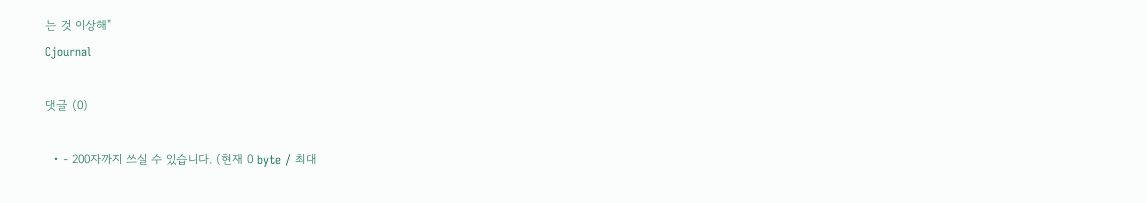는 것 이상해"
Cjournal

댓글 (0)

  • - 200자까지 쓰실 수 있습니다. (현재 0 byte / 최대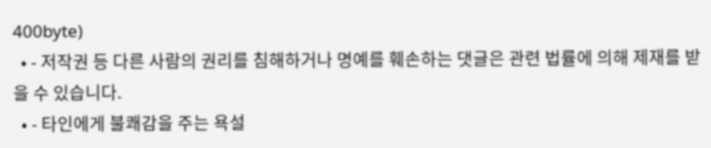400byte)
  • - 저작권 등 다른 사람의 권리를 침해하거나 명예를 훼손하는 댓글은 관련 법률에 의해 제재를 받을 수 있습니다.
  • - 타인에게 불쾌감을 주는 욕설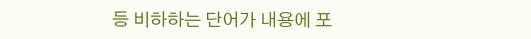등 비하하는 단어가 내용에 포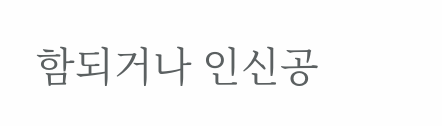함되거나 인신공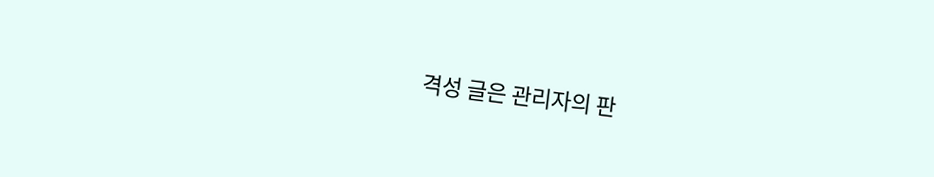격성 글은 관리자의 판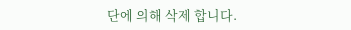단에 의해 삭제 합니다.